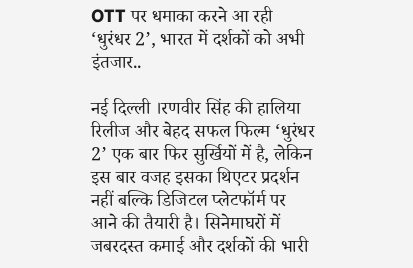OTT पर धमाका करने आ रही ‘धुरंधर 2’, भारत में दर्शकों को अभी इंतजार..

नई दिल्ली ।रणवीर सिंह की हालिया रिलीज और बेहद सफल फिल्म ‘धुरंधर 2’ एक बार फिर सुर्खियों में है, लेकिन इस बार वजह इसका थिएटर प्रदर्शन नहीं बल्कि डिजिटल प्लेटफॉर्म पर आने की तैयारी है। सिनेमाघरों में जबरदस्त कमाई और दर्शकों की भारी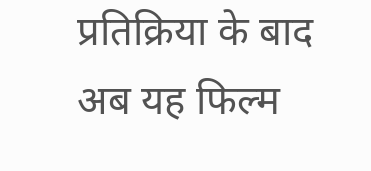प्रतिक्रिया के बाद अब यह फिल्म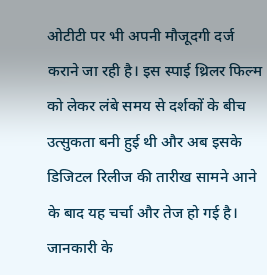ओटीटी पर भी अपनी मौजूदगी दर्ज कराने जा रही है। इस स्पाई थ्रिलर फिल्म को लेकर लंबे समय से दर्शकों के बीच उत्सुकता बनी हुई थी और अब इसके डिजिटल रिलीज की तारीख सामने आने के बाद यह चर्चा और तेज हो गई है। जानकारी के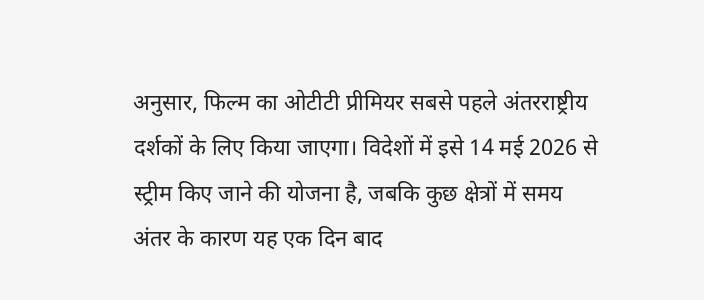अनुसार, फिल्म का ओटीटी प्रीमियर सबसे पहले अंतरराष्ट्रीय दर्शकों के लिए किया जाएगा। विदेशों में इसे 14 मई 2026 से स्ट्रीम किए जाने की योजना है, जबकि कुछ क्षेत्रों में समय अंतर के कारण यह एक दिन बाद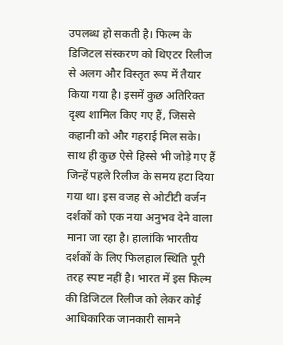उपलब्ध हो सकती है। फिल्म के डिजिटल संस्करण को थिएटर रिलीज से अलग और विस्तृत रूप में तैयार किया गया है। इसमें कुछ अतिरिक्त दृश्य शामिल किए गए हैं, जिससे कहानी को और गहराई मिल सके। साथ ही कुछ ऐसे हिस्से भी जोड़े गए हैं जिन्हें पहले रिलीज के समय हटा दिया गया था। इस वजह से ओटीटी वर्जन दर्शकों को एक नया अनुभव देने वाला माना जा रहा है। हालांकि भारतीय दर्शकों के लिए फिलहाल स्थिति पूरी तरह स्पष्ट नहीं है। भारत में इस फिल्म की डिजिटल रिलीज को लेकर कोई आधिकारिक जानकारी सामने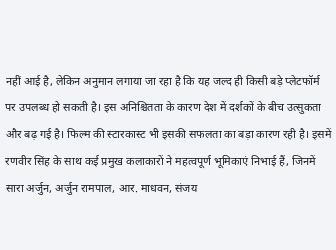नहीं आई है, लेकिन अनुमान लगाया जा रहा है कि यह जल्द ही किसी बड़े प्लेटफॉर्म पर उपलब्ध हो सकती है। इस अनिश्चितता के कारण देश में दर्शकों के बीच उत्सुकता और बढ़ गई है। फिल्म की स्टारकास्ट भी इसकी सफलता का बड़ा कारण रही है। इसमें रणवीर सिंह के साथ कई प्रमुख कलाकारों ने महत्वपूर्ण भूमिकाएं निभाई हैं, जिनमें सारा अर्जुन, अर्जुन रामपाल, आर. माधवन, संजय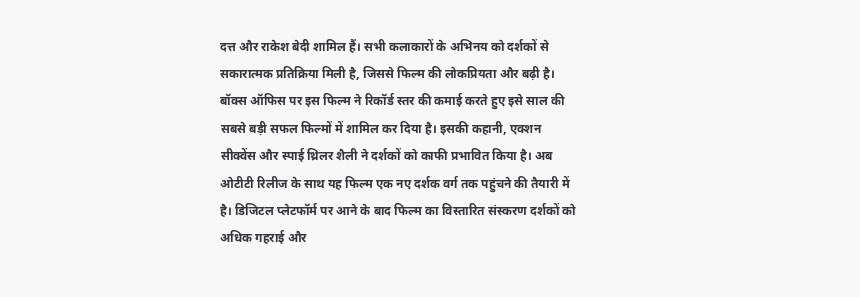दत्त और राकेश बेदी शामिल हैं। सभी कलाकारों के अभिनय को दर्शकों से सकारात्मक प्रतिक्रिया मिली है, जिससे फिल्म की लोकप्रियता और बढ़ी है। बॉक्स ऑफिस पर इस फिल्म ने रिकॉर्ड स्तर की कमाई करते हुए इसे साल की सबसे बड़ी सफल फिल्मों में शामिल कर दिया है। इसकी कहानी, एक्शन सीक्वेंस और स्पाई थ्रिलर शैली ने दर्शकों को काफी प्रभावित किया है। अब ओटीटी रिलीज के साथ यह फिल्म एक नए दर्शक वर्ग तक पहुंचने की तैयारी में है। डिजिटल प्लेटफॉर्म पर आने के बाद फिल्म का विस्तारित संस्करण दर्शकों को अधिक गहराई और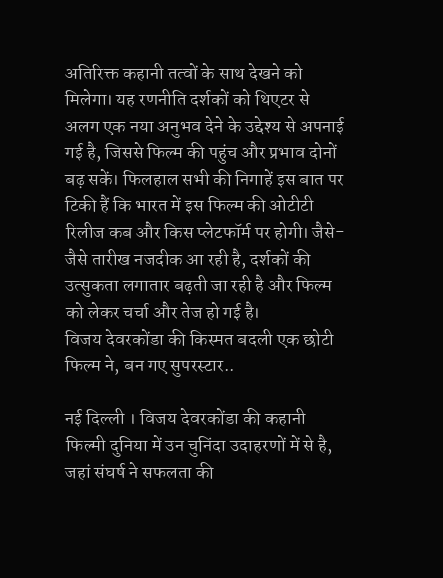अतिरिक्त कहानी तत्वों के साथ देखने को मिलेगा। यह रणनीति दर्शकों को थिएटर से अलग एक नया अनुभव देने के उद्देश्य से अपनाई गई है, जिससे फिल्म की पहुंच और प्रभाव दोनों बढ़ सकें। फिलहाल सभी की निगाहें इस बात पर टिकी हैं कि भारत में इस फिल्म की ओटीटी रिलीज कब और किस प्लेटफॉर्म पर होगी। जैसे-जैसे तारीख नजदीक आ रही है, दर्शकों की उत्सुकता लगातार बढ़ती जा रही है और फिल्म को लेकर चर्चा और तेज हो गई है।
विजय देवरकोंडा की किस्मत बदली एक छोटी फिल्म ने, बन गए सुपरस्टार..

नई दिल्ली । विजय देवरकोंडा की कहानी फिल्मी दुनिया में उन चुनिंदा उदाहरणों में से है, जहां संघर्ष ने सफलता की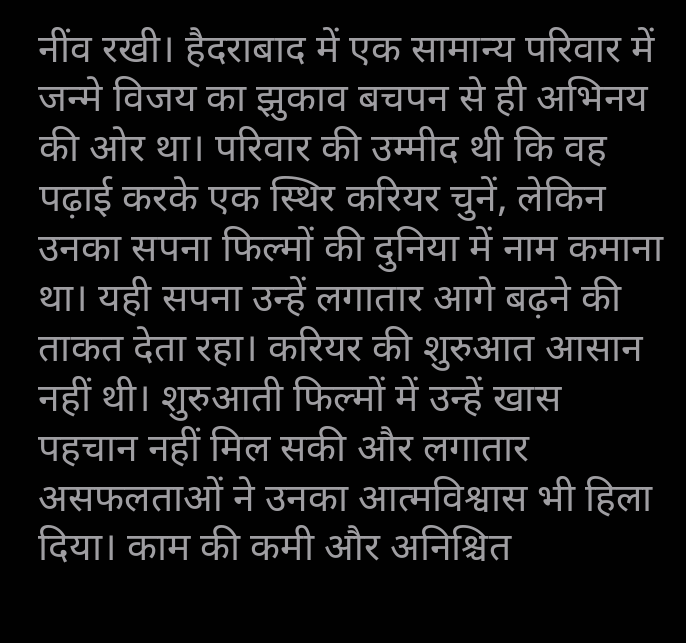नींव रखी। हैदराबाद में एक सामान्य परिवार में जन्मे विजय का झुकाव बचपन से ही अभिनय की ओर था। परिवार की उम्मीद थी कि वह पढ़ाई करके एक स्थिर करियर चुनें, लेकिन उनका सपना फिल्मों की दुनिया में नाम कमाना था। यही सपना उन्हें लगातार आगे बढ़ने की ताकत देता रहा। करियर की शुरुआत आसान नहीं थी। शुरुआती फिल्मों में उन्हें खास पहचान नहीं मिल सकी और लगातार असफलताओं ने उनका आत्मविश्वास भी हिला दिया। काम की कमी और अनिश्चित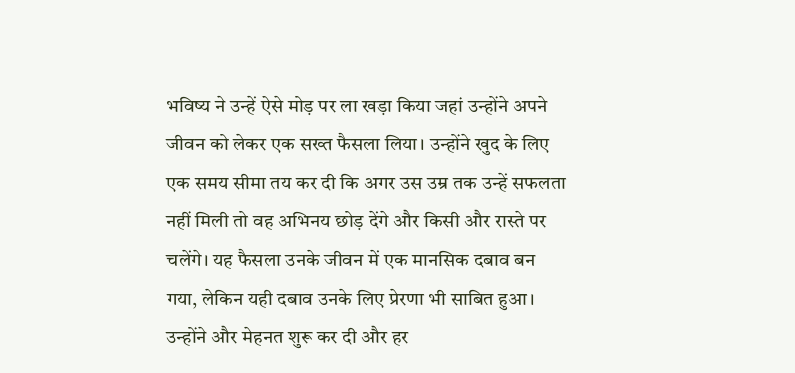भविष्य ने उन्हें ऐसे मोड़ पर ला खड़ा किया जहां उन्होंने अपने जीवन को लेकर एक सख्त फैसला लिया। उन्होंने खुद के लिए एक समय सीमा तय कर दी कि अगर उस उम्र तक उन्हें सफलता नहीं मिली तो वह अभिनय छोड़ देंगे और किसी और रास्ते पर चलेंगे। यह फैसला उनके जीवन में एक मानसिक दबाव बन गया, लेकिन यही दबाव उनके लिए प्रेरणा भी साबित हुआ। उन्होंने और मेहनत शुरू कर दी और हर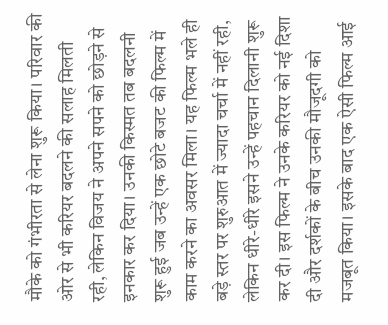मौके को गंभीरता से लेना शुरू किया। परिवार की ओर से भी करियर बदलने की सलाह मिलती रही, लेकिन विजय ने अपने सपने को छोड़ने से इनकार कर दिया। उनकी किस्मत तब बदलनी शुरू हुई जब उन्हें एक छोटे बजट की फिल्म में काम करने का अवसर मिला। यह फिल्म भले ही बड़े स्तर पर शुरुआत में ज्यादा चर्चा में नहीं रही, लेकिन धीरे-धीरे इसने उन्हें पहचान दिलानी शुरू कर दी। इस फिल्म ने उनके करियर को नई दिशा दी और दर्शकों के बीच उनकी मौजूदगी को मजबूत किया। इसके बाद एक ऐसी फिल्म आई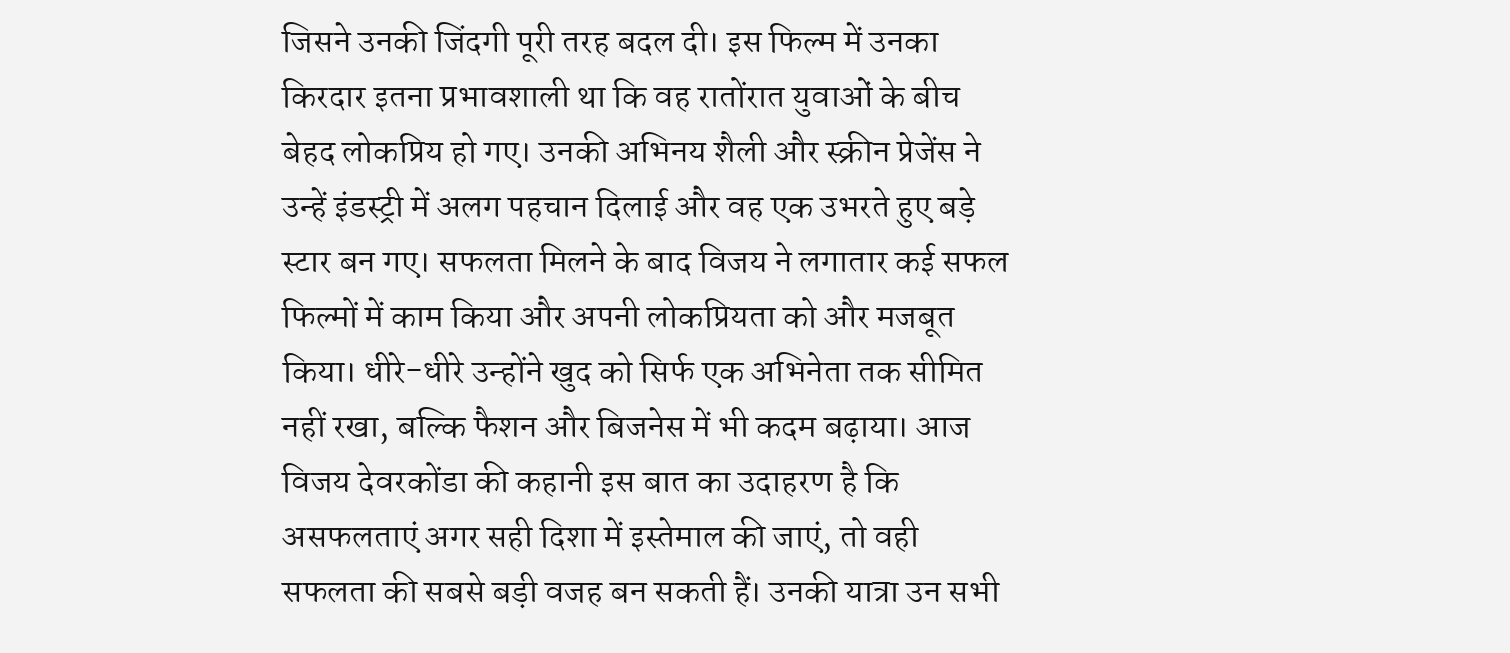जिसने उनकी जिंदगी पूरी तरह बदल दी। इस फिल्म में उनका किरदार इतना प्रभावशाली था कि वह रातोंरात युवाओं के बीच बेहद लोकप्रिय हो गए। उनकी अभिनय शैली और स्क्रीन प्रेजेंस ने उन्हें इंडस्ट्री में अलग पहचान दिलाई और वह एक उभरते हुए बड़े स्टार बन गए। सफलता मिलने के बाद विजय ने लगातार कई सफल फिल्मों में काम किया और अपनी लोकप्रियता को और मजबूत किया। धीरे-धीरे उन्होंने खुद को सिर्फ एक अभिनेता तक सीमित नहीं रखा, बल्कि फैशन और बिजनेस में भी कदम बढ़ाया। आज विजय देवरकोंडा की कहानी इस बात का उदाहरण है कि असफलताएं अगर सही दिशा में इस्तेमाल की जाएं, तो वही सफलता की सबसे बड़ी वजह बन सकती हैं। उनकी यात्रा उन सभी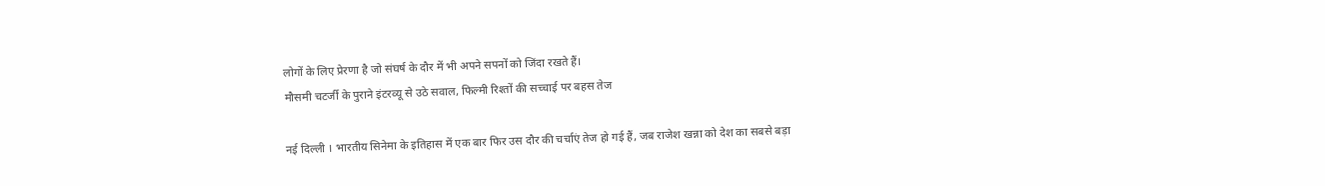लोगों के लिए प्रेरणा है जो संघर्ष के दौर में भी अपने सपनों को जिंदा रखते हैं।
मौसमी चटर्जी के पुराने इंटरव्यू से उठे सवाल, फिल्मी रिश्तों की सच्चाई पर बहस तेज

नई दिल्ली । भारतीय सिनेमा के इतिहास में एक बार फिर उस दौर की चर्चाएं तेज हो गई हैं, जब राजेश खन्ना को देश का सबसे बड़ा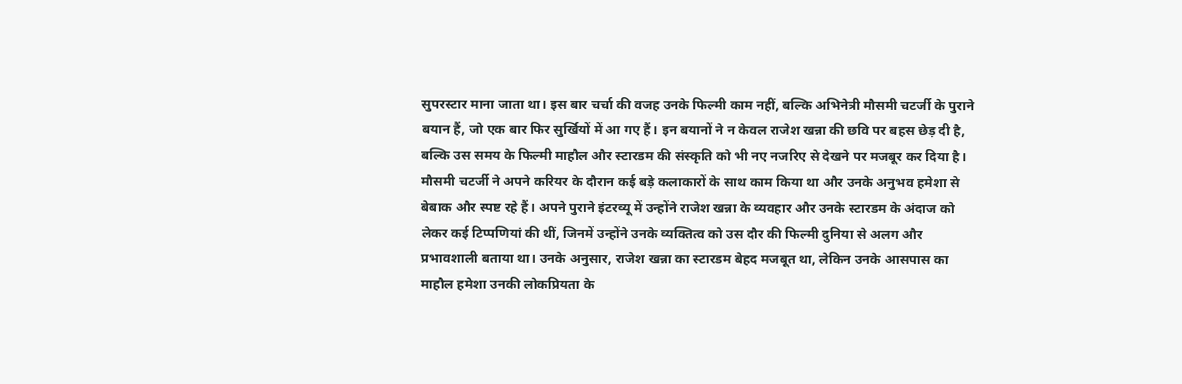सुपरस्टार माना जाता था। इस बार चर्चा की वजह उनके फिल्मी काम नहीं, बल्कि अभिनेत्री मौसमी चटर्जी के पुराने बयान हैं, जो एक बार फिर सुर्खियों में आ गए हैं। इन बयानों ने न केवल राजेश खन्ना की छवि पर बहस छेड़ दी है, बल्कि उस समय के फिल्मी माहौल और स्टारडम की संस्कृति को भी नए नजरिए से देखने पर मजबूर कर दिया है। मौसमी चटर्जी ने अपने करियर के दौरान कई बड़े कलाकारों के साथ काम किया था और उनके अनुभव हमेशा से बेबाक और स्पष्ट रहे हैं। अपने पुराने इंटरव्यू में उन्होंने राजेश खन्ना के व्यवहार और उनके स्टारडम के अंदाज को लेकर कई टिप्पणियां की थीं, जिनमें उन्होंने उनके व्यक्तित्व को उस दौर की फिल्मी दुनिया से अलग और प्रभावशाली बताया था। उनके अनुसार, राजेश खन्ना का स्टारडम बेहद मजबूत था, लेकिन उनके आसपास का माहौल हमेशा उनकी लोकप्रियता के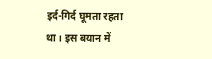इर्द-गिर्द घूमता रहता था। इस बयान में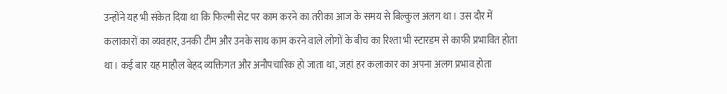उन्होंने यह भी संकेत दिया था कि फिल्मी सेट पर काम करने का तरीका आज के समय से बिल्कुल अलग था। उस दौर में कलाकारों का व्यवहार, उनकी टीम और उनके साथ काम करने वाले लोगों के बीच का रिश्ता भी स्टारडम से काफी प्रभावित होता था। कई बार यह माहौल बेहद व्यक्तिगत और अनौपचारिक हो जाता था, जहां हर कलाकार का अपना अलग प्रभाव होता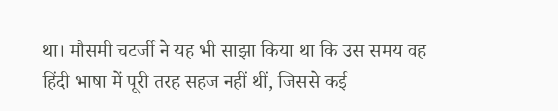था। मौसमी चटर्जी ने यह भी साझा किया था कि उस समय वह हिंदी भाषा में पूरी तरह सहज नहीं थीं, जिससे कई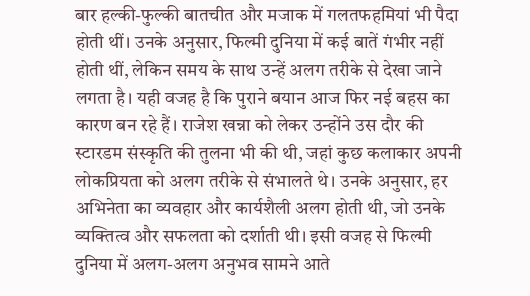बार हल्की-फुल्की बातचीत और मजाक में गलतफहमियां भी पैदा होती थीं। उनके अनुसार, फिल्मी दुनिया में कई बातें गंभीर नहीं होती थीं, लेकिन समय के साथ उन्हें अलग तरीके से देखा जाने लगता है। यही वजह है कि पुराने बयान आज फिर नई बहस का कारण बन रहे हैं। राजेश खन्ना को लेकर उन्होंने उस दौर की स्टारडम संस्कृति की तुलना भी की थी, जहां कुछ कलाकार अपनी लोकप्रियता को अलग तरीके से संभालते थे। उनके अनुसार, हर अभिनेता का व्यवहार और कार्यशैली अलग होती थी, जो उनके व्यक्तित्व और सफलता को दर्शाती थी। इसी वजह से फिल्मी दुनिया में अलग-अलग अनुभव सामने आते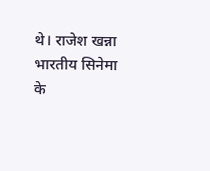थे। राजेश खन्ना भारतीय सिनेमा के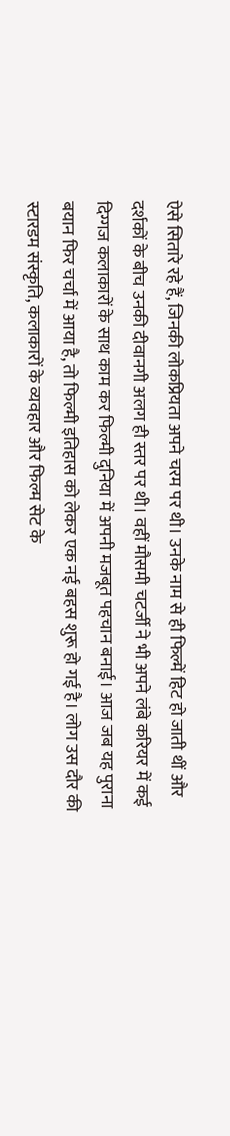ऐसे सितारे रहे हैं, जिनकी लोकप्रियता अपने चरम पर थी। उनके नाम से ही फिल्में हिट हो जाती थीं और दर्शकों के बीच उनकी दीवानगी अलग ही स्तर पर थी। वहीं मौसमी चटर्जी ने भी अपने लंबे करियर में कई दिग्गज कलाकारों के साथ काम कर फिल्मी दुनिया में अपनी मजबूत पहचान बनाई। आज जब यह पुराना बयान फिर चर्चा में आया है, तो फिल्मी इतिहास को लेकर एक नई बहस शुरू हो गई है। लोग उस दौर की स्टारडम संस्कृति, कलाकारों के व्यवहार और फिल्म सेट के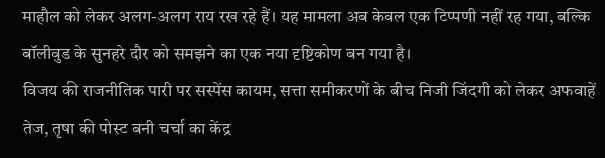माहौल को लेकर अलग-अलग राय रख रहे हैं। यह मामला अब केवल एक टिप्पणी नहीं रह गया, बल्कि बॉलीवुड के सुनहरे दौर को समझने का एक नया दृष्टिकोण बन गया है।
विजय की राजनीतिक पारी पर सस्पेंस कायम, सत्ता समीकरणों के बीच निजी जिंदगी को लेकर अफवाहें तेज, तृषा की पोस्ट बनी चर्चा का केंद्र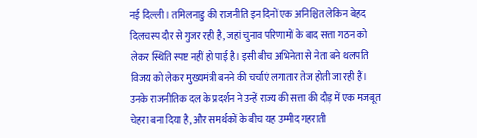नई दिल्ली । तमिलनाडु की राजनीति इन दिनों एक अनिश्चित लेकिन बेहद दिलचस्प दौर से गुजर रही है, जहां चुनाव परिणामों के बाद सत्ता गठन को लेकर स्थिति स्पष्ट नहीं हो पाई है। इसी बीच अभिनेता से नेता बने थलपति विजय को लेकर मुख्यमंत्री बनने की चर्चाएं लगातार तेज होती जा रही हैं। उनके राजनीतिक दल के प्रदर्शन ने उन्हें राज्य की सत्ता की दौड़ में एक मजबूत चेहरा बना दिया है, और समर्थकों के बीच यह उम्मीद गहराती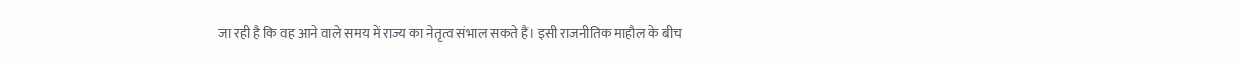जा रही है कि वह आने वाले समय में राज्य का नेतृत्व संभाल सकते हैं। इसी राजनीतिक माहौल के बीच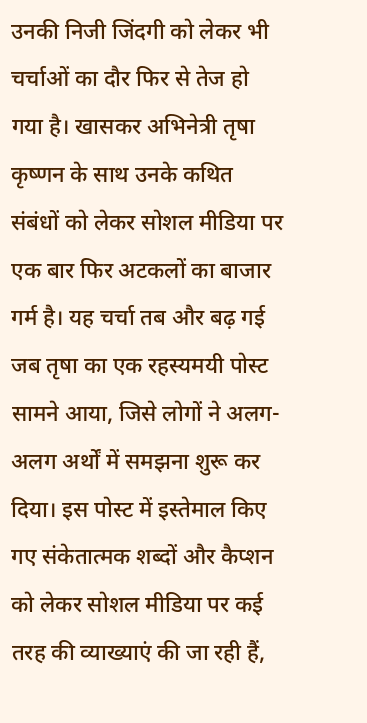उनकी निजी जिंदगी को लेकर भी चर्चाओं का दौर फिर से तेज हो गया है। खासकर अभिनेत्री तृषा कृष्णन के साथ उनके कथित संबंधों को लेकर सोशल मीडिया पर एक बार फिर अटकलों का बाजार गर्म है। यह चर्चा तब और बढ़ गई जब तृषा का एक रहस्यमयी पोस्ट सामने आया, जिसे लोगों ने अलग-अलग अर्थों में समझना शुरू कर दिया। इस पोस्ट में इस्तेमाल किए गए संकेतात्मक शब्दों और कैप्शन को लेकर सोशल मीडिया पर कई तरह की व्याख्याएं की जा रही हैं,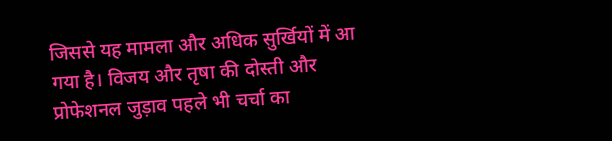जिससे यह मामला और अधिक सुर्खियों में आ गया है। विजय और तृषा की दोस्ती और प्रोफेशनल जुड़ाव पहले भी चर्चा का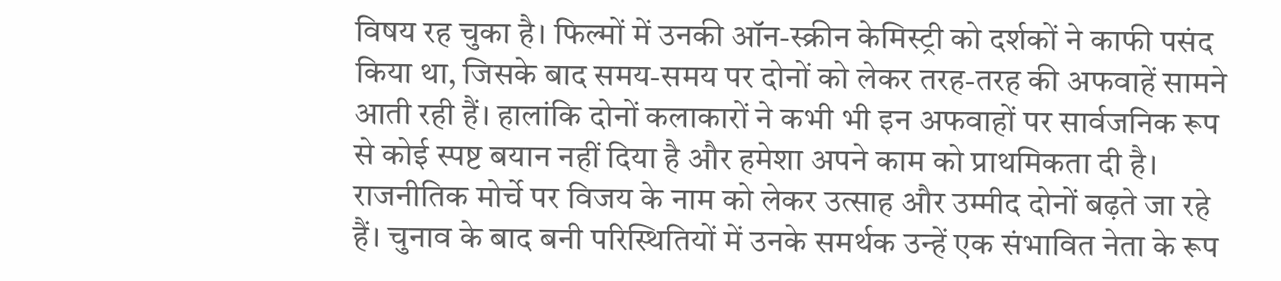विषय रह चुका है। फिल्मों में उनकी ऑन-स्क्रीन केमिस्ट्री को दर्शकों ने काफी पसंद किया था, जिसके बाद समय-समय पर दोनों को लेकर तरह-तरह की अफवाहें सामने आती रही हैं। हालांकि दोनों कलाकारों ने कभी भी इन अफवाहों पर सार्वजनिक रूप से कोई स्पष्ट बयान नहीं दिया है और हमेशा अपने काम को प्राथमिकता दी है। राजनीतिक मोर्चे पर विजय के नाम को लेकर उत्साह और उम्मीद दोनों बढ़ते जा रहे हैं। चुनाव के बाद बनी परिस्थितियों में उनके समर्थक उन्हें एक संभावित नेता के रूप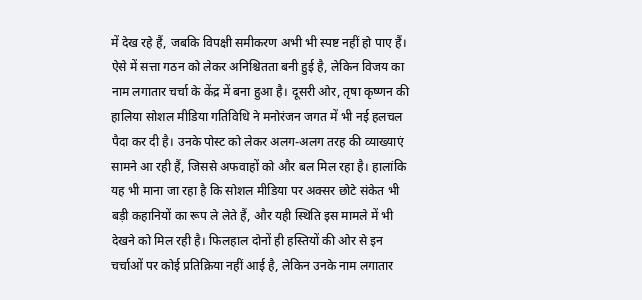में देख रहे हैं, जबकि विपक्षी समीकरण अभी भी स्पष्ट नहीं हो पाए हैं। ऐसे में सत्ता गठन को लेकर अनिश्चितता बनी हुई है, लेकिन विजय का नाम लगातार चर्चा के केंद्र में बना हुआ है। दूसरी ओर, तृषा कृष्णन की हालिया सोशल मीडिया गतिविधि ने मनोरंजन जगत में भी नई हलचल पैदा कर दी है। उनके पोस्ट को लेकर अलग-अलग तरह की व्याख्याएं सामने आ रही हैं, जिससे अफवाहों को और बल मिल रहा है। हालांकि यह भी माना जा रहा है कि सोशल मीडिया पर अक्सर छोटे संकेत भी बड़ी कहानियों का रूप ले लेते हैं, और यही स्थिति इस मामले में भी देखने को मिल रही है। फिलहाल दोनों ही हस्तियों की ओर से इन चर्चाओं पर कोई प्रतिक्रिया नहीं आई है, लेकिन उनके नाम लगातार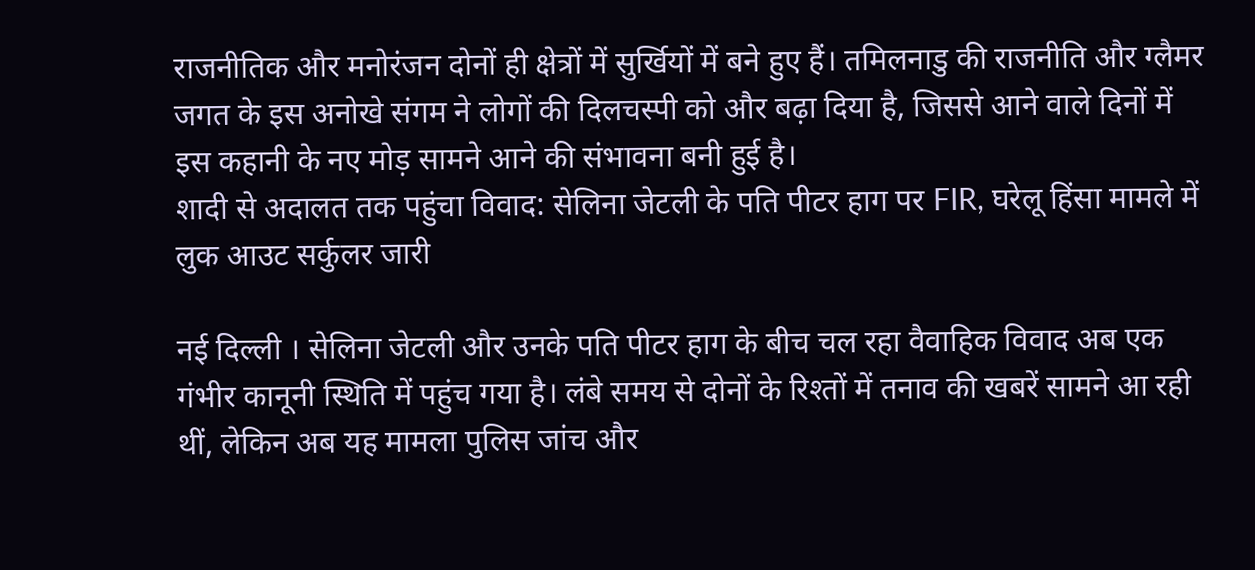राजनीतिक और मनोरंजन दोनों ही क्षेत्रों में सुर्खियों में बने हुए हैं। तमिलनाडु की राजनीति और ग्लैमर जगत के इस अनोखे संगम ने लोगों की दिलचस्पी को और बढ़ा दिया है, जिससे आने वाले दिनों में इस कहानी के नए मोड़ सामने आने की संभावना बनी हुई है।
शादी से अदालत तक पहुंचा विवाद: सेलिना जेटली के पति पीटर हाग पर FIR, घरेलू हिंसा मामले में लुक आउट सर्कुलर जारी

नई दिल्ली । सेलिना जेटली और उनके पति पीटर हाग के बीच चल रहा वैवाहिक विवाद अब एक गंभीर कानूनी स्थिति में पहुंच गया है। लंबे समय से दोनों के रिश्तों में तनाव की खबरें सामने आ रही थीं, लेकिन अब यह मामला पुलिस जांच और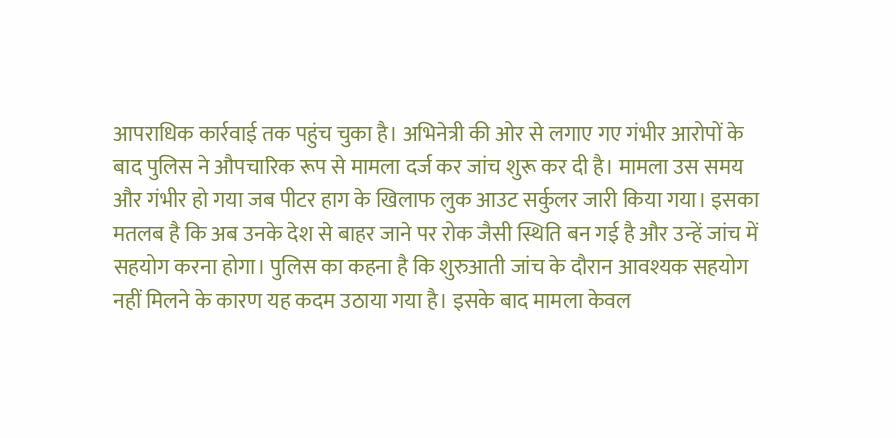आपराधिक कार्रवाई तक पहुंच चुका है। अभिनेत्री की ओर से लगाए गए गंभीर आरोपों के बाद पुलिस ने औपचारिक रूप से मामला दर्ज कर जांच शुरू कर दी है। मामला उस समय और गंभीर हो गया जब पीटर हाग के खिलाफ लुक आउट सर्कुलर जारी किया गया। इसका मतलब है कि अब उनके देश से बाहर जाने पर रोक जैसी स्थिति बन गई है और उन्हें जांच में सहयोग करना होगा। पुलिस का कहना है कि शुरुआती जांच के दौरान आवश्यक सहयोग नहीं मिलने के कारण यह कदम उठाया गया है। इसके बाद मामला केवल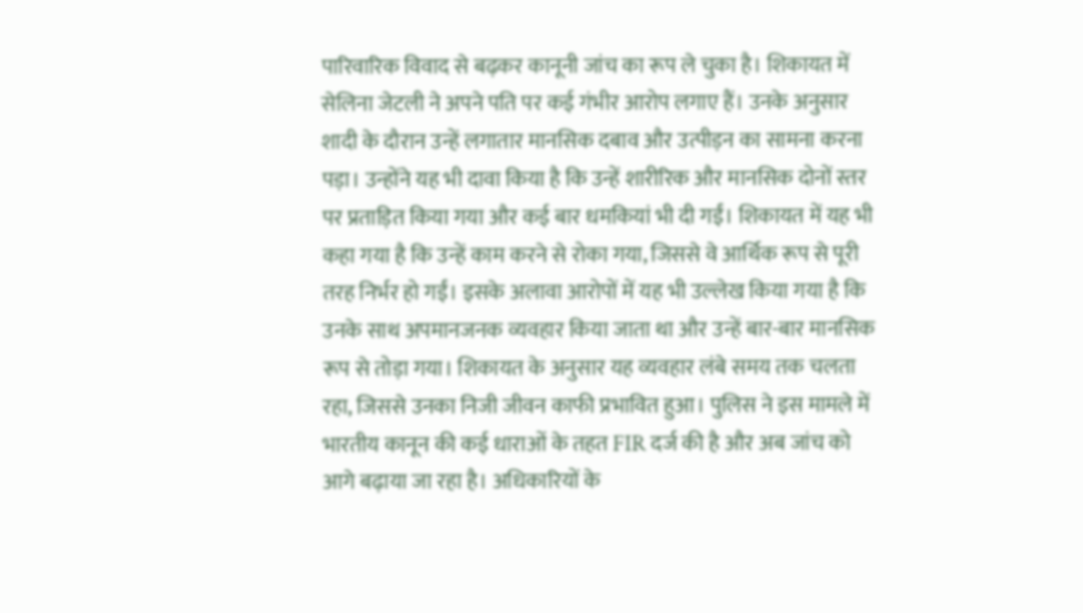पारिवारिक विवाद से बढ़कर कानूनी जांच का रूप ले चुका है। शिकायत में सेलिना जेटली ने अपने पति पर कई गंभीर आरोप लगाए हैं। उनके अनुसार शादी के दौरान उन्हें लगातार मानसिक दबाव और उत्पीड़न का सामना करना पड़ा। उन्होंने यह भी दावा किया है कि उन्हें शारीरिक और मानसिक दोनों स्तर पर प्रताड़ित किया गया और कई बार धमकियां भी दी गईं। शिकायत में यह भी कहा गया है कि उन्हें काम करने से रोका गया, जिससे वे आर्थिक रूप से पूरी तरह निर्भर हो गईं। इसके अलावा आरोपों में यह भी उल्लेख किया गया है कि उनके साथ अपमानजनक व्यवहार किया जाता था और उन्हें बार-बार मानसिक रूप से तोड़ा गया। शिकायत के अनुसार यह व्यवहार लंबे समय तक चलता रहा, जिससे उनका निजी जीवन काफी प्रभावित हुआ। पुलिस ने इस मामले में भारतीय कानून की कई धाराओं के तहत FIR दर्ज की है और अब जांच को आगे बढ़ाया जा रहा है। अधिकारियों के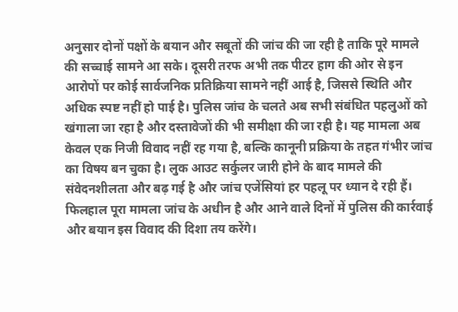अनुसार दोनों पक्षों के बयान और सबूतों की जांच की जा रही है ताकि पूरे मामले की सच्चाई सामने आ सके। दूसरी तरफ अभी तक पीटर हाग की ओर से इन आरोपों पर कोई सार्वजनिक प्रतिक्रिया सामने नहीं आई है, जिससे स्थिति और अधिक स्पष्ट नहीं हो पाई है। पुलिस जांच के चलते अब सभी संबंधित पहलुओं को खंगाला जा रहा है और दस्तावेजों की भी समीक्षा की जा रही है। यह मामला अब केवल एक निजी विवाद नहीं रह गया है, बल्कि कानूनी प्रक्रिया के तहत गंभीर जांच का विषय बन चुका है। लुक आउट सर्कुलर जारी होने के बाद मामले की संवेदनशीलता और बढ़ गई है और जांच एजेंसियां हर पहलू पर ध्यान दे रही हैं। फिलहाल पूरा मामला जांच के अधीन है और आने वाले दिनों में पुलिस की कार्रवाई और बयान इस विवाद की दिशा तय करेंगे।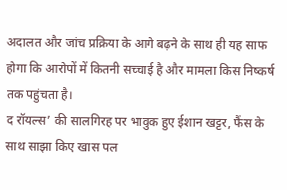अदालत और जांच प्रक्रिया के आगे बढ़ने के साथ ही यह साफ होगा कि आरोपों में कितनी सच्चाई है और मामला किस निष्कर्ष तक पहुंचता है।
द रॉयल्स’ की सालगिरह पर भावुक हुए ईशान खट्टर, फैंस के साथ साझा किए खास पल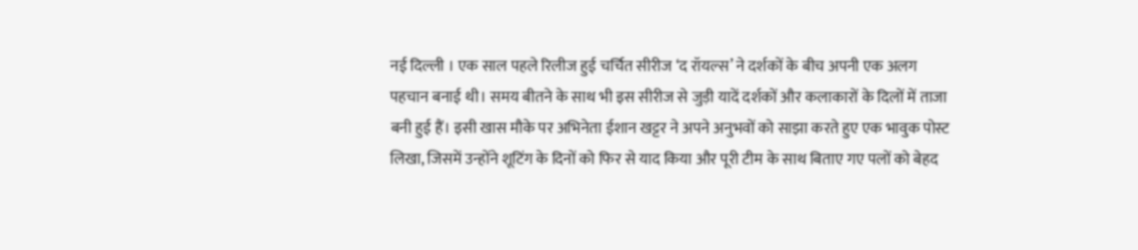नई दिल्ली । एक साल पहले रिलीज हुई चर्चित सीरीज ‘द रॉयल्स’ ने दर्शकों के बीच अपनी एक अलग पहचान बनाई थी। समय बीतने के साथ भी इस सीरीज से जुड़ी यादें दर्शकों और कलाकारों के दिलों में ताजा बनी हुई हैं। इसी खास मौके पर अभिनेता ईशान खट्टर ने अपने अनुभवों को साझा करते हुए एक भावुक पोस्ट लिखा, जिसमें उन्होंने शूटिंग के दिनों को फिर से याद किया और पूरी टीम के साथ बिताए गए पलों को बेहद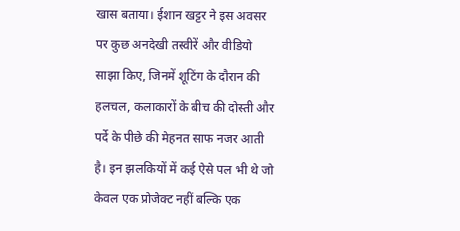खास बताया। ईशान खट्टर ने इस अवसर पर कुछ अनदेखी तस्वीरें और वीडियो साझा किए, जिनमें शूटिंग के दौरान की हलचल, कलाकारों के बीच की दोस्ती और पर्दे के पीछे की मेहनत साफ नजर आती है। इन झलकियों में कई ऐसे पल भी थे जो केवल एक प्रोजेक्ट नहीं बल्कि एक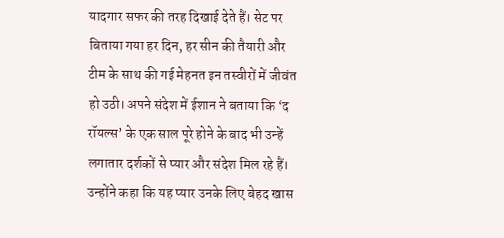यादगार सफर की तरह दिखाई देते हैं। सेट पर बिताया गया हर दिन, हर सीन की तैयारी और टीम के साथ की गई मेहनत इन तस्वीरों में जीवंत हो उठी। अपने संदेश में ईशान ने बताया कि ‘द रॉयल्स’ के एक साल पूरे होने के बाद भी उन्हें लगातार दर्शकों से प्यार और संदेश मिल रहे हैं। उन्होंने कहा कि यह प्यार उनके लिए बेहद खास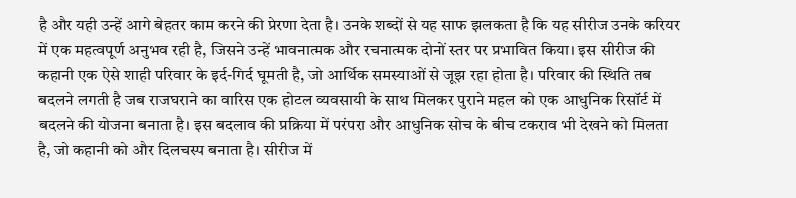है और यही उन्हें आगे बेहतर काम करने की प्रेरणा देता है। उनके शब्दों से यह साफ झलकता है कि यह सीरीज उनके करियर में एक महत्वपूर्ण अनुभव रही है, जिसने उन्हें भावनात्मक और रचनात्मक दोनों स्तर पर प्रभावित किया। इस सीरीज की कहानी एक ऐसे शाही परिवार के इर्द-गिर्द घूमती है, जो आर्थिक समस्याओं से जूझ रहा होता है। परिवार की स्थिति तब बदलने लगती है जब राजघराने का वारिस एक होटल व्यवसायी के साथ मिलकर पुराने महल को एक आधुनिक रिसॉर्ट में बदलने की योजना बनाता है। इस बदलाव की प्रक्रिया में परंपरा और आधुनिक सोच के बीच टकराव भी देखने को मिलता है, जो कहानी को और दिलचस्प बनाता है। सीरीज में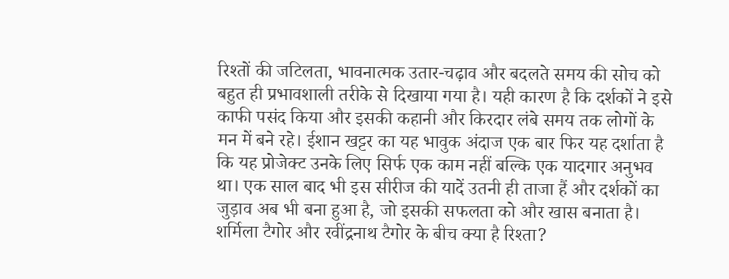रिश्तों की जटिलता, भावनात्मक उतार-चढ़ाव और बदलते समय की सोच को बहुत ही प्रभावशाली तरीके से दिखाया गया है। यही कारण है कि दर्शकों ने इसे काफी पसंद किया और इसकी कहानी और किरदार लंबे समय तक लोगों के मन में बने रहे। ईशान खट्टर का यह भावुक अंदाज एक बार फिर यह दर्शाता है कि यह प्रोजेक्ट उनके लिए सिर्फ एक काम नहीं बल्कि एक यादगार अनुभव था। एक साल बाद भी इस सीरीज की यादें उतनी ही ताजा हैं और दर्शकों का जुड़ाव अब भी बना हुआ है, जो इसकी सफलता को और खास बनाता है।
शर्मिला टैगोर और रवींद्रनाथ टैगोर के बीच क्या है रिश्ता?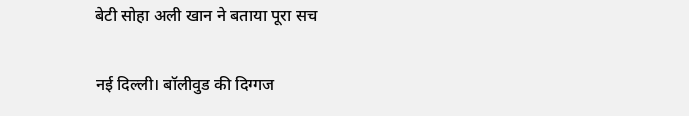बेटी सोहा अली खान ने बताया पूरा सच

नई दिल्ली। बॉलीवुड की दिग्गज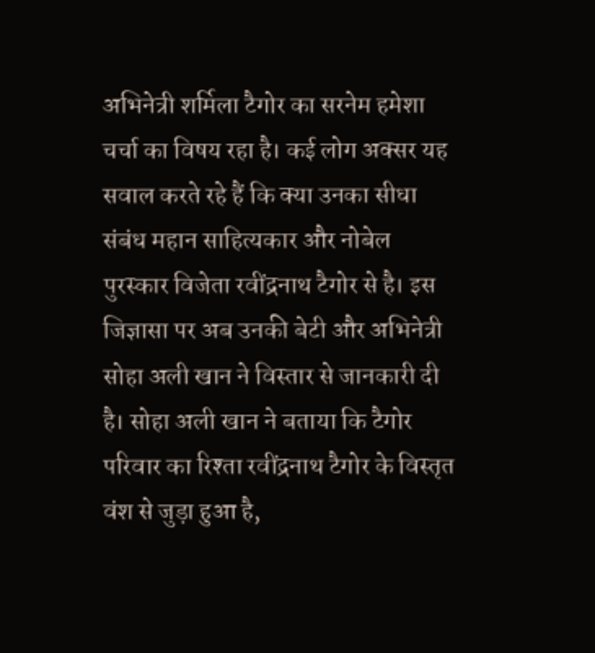अभिनेत्री शर्मिला टैगोर का सरनेम हमेशा चर्चा का विषय रहा है। कई लोग अक्सर यह सवाल करते रहे हैं कि क्या उनका सीधा संबंध महान साहित्यकार और नोबेल पुरस्कार विजेता रवींद्रनाथ टैगोर से है। इस जिज्ञासा पर अब उनकी बेटी और अभिनेत्री सोहा अली खान ने विस्तार से जानकारी दी है। सोहा अली खान ने बताया कि टैगोर परिवार का रिश्ता रवींद्रनाथ टैगोर के विस्तृत वंश से जुड़ा हुआ है,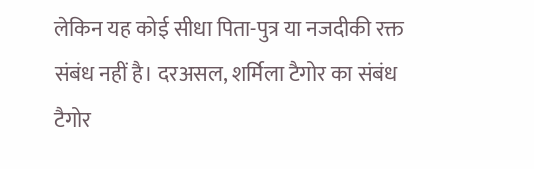लेकिन यह कोई सीधा पिता-पुत्र या नजदीकी रक्त संबंध नहीं है। दरअसल, शर्मिला टैगोर का संबंध टैगोर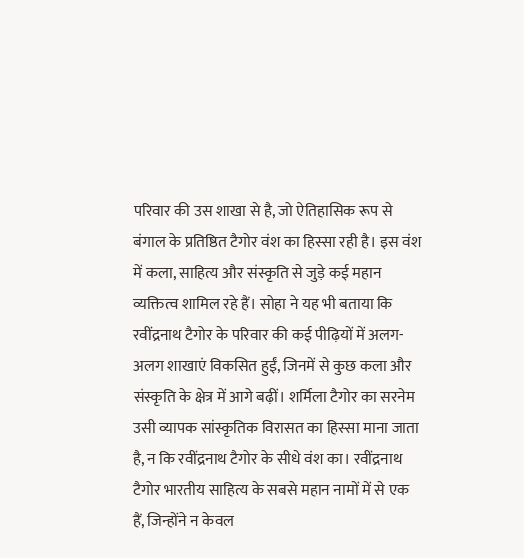परिवार की उस शाखा से है, जो ऐतिहासिक रूप से बंगाल के प्रतिष्ठित टैगोर वंश का हिस्सा रही है। इस वंश में कला, साहित्य और संस्कृति से जुड़े कई महान व्यक्तित्व शामिल रहे हैं। सोहा ने यह भी बताया कि रवींद्रनाथ टैगोर के परिवार की कई पीढ़ियों में अलग-अलग शाखाएं विकसित हुईं, जिनमें से कुछ कला और संस्कृति के क्षेत्र में आगे बढ़ीं। शर्मिला टैगोर का सरनेम उसी व्यापक सांस्कृतिक विरासत का हिस्सा माना जाता है, न कि रवींद्रनाथ टैगोर के सीधे वंश का। रवींद्रनाथ टैगोर भारतीय साहित्य के सबसे महान नामों में से एक हैं, जिन्होंने न केवल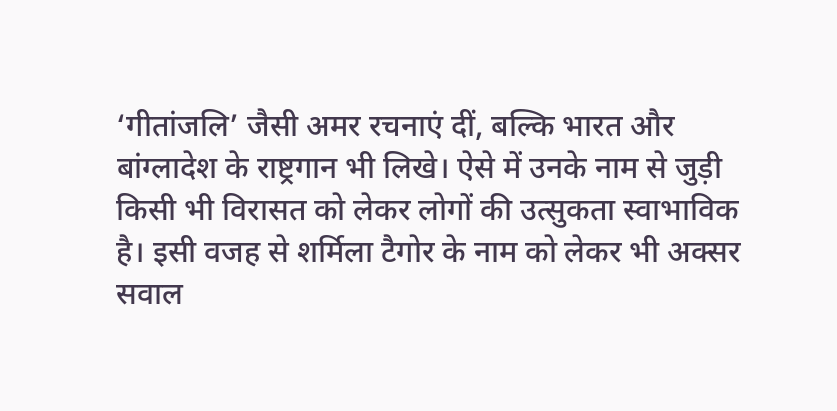‘गीतांजलि’ जैसी अमर रचनाएं दीं, बल्कि भारत और बांग्लादेश के राष्ट्रगान भी लिखे। ऐसे में उनके नाम से जुड़ी किसी भी विरासत को लेकर लोगों की उत्सुकता स्वाभाविक है। इसी वजह से शर्मिला टैगोर के नाम को लेकर भी अक्सर सवाल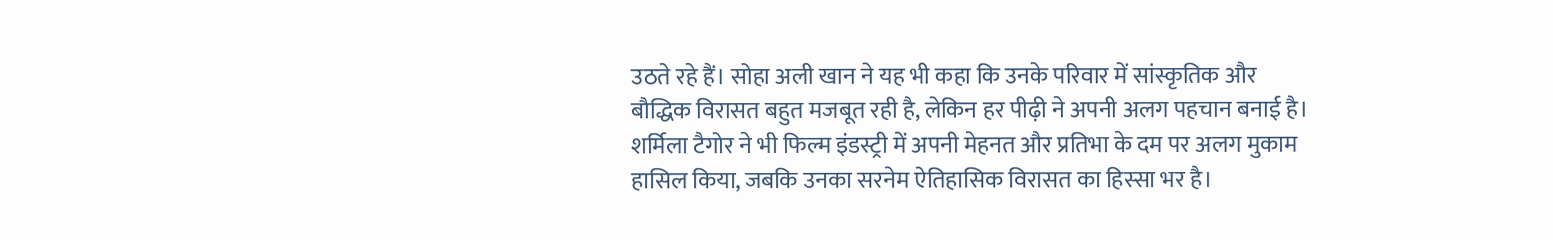उठते रहे हैं। सोहा अली खान ने यह भी कहा कि उनके परिवार में सांस्कृतिक और बौद्धिक विरासत बहुत मजबूत रही है, लेकिन हर पीढ़ी ने अपनी अलग पहचान बनाई है। शर्मिला टैगोर ने भी फिल्म इंडस्ट्री में अपनी मेहनत और प्रतिभा के दम पर अलग मुकाम हासिल किया, जबकि उनका सरनेम ऐतिहासिक विरासत का हिस्सा भर है।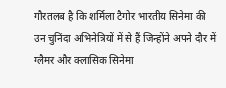गौरतलब है कि शर्मिला टैगोर भारतीय सिनेमा की उन चुनिंदा अभिनेत्रियों में से हैं जिन्होंने अपने दौर में ग्लैमर और क्लासिक सिनेमा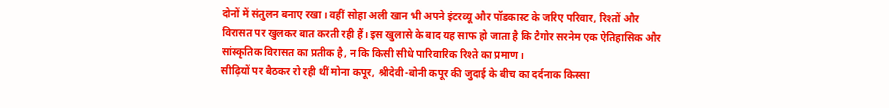दोनों में संतुलन बनाए रखा। वहीं सोहा अली खान भी अपने इंटरव्यू और पॉडकास्ट के जरिए परिवार, रिश्तों और विरासत पर खुलकर बात करती रही हैं। इस खुलासे के बाद यह साफ हो जाता है कि टैगोर सरनेम एक ऐतिहासिक और सांस्कृतिक विरासत का प्रतीक है, न कि किसी सीधे पारिवारिक रिश्ते का प्रमाण।
सीढ़ियों पर बैठकर रो रही थीं मोना कपूर, श्रीदेवी-बोनी कपूर की जुदाई के बीच का दर्दनाक किस्सा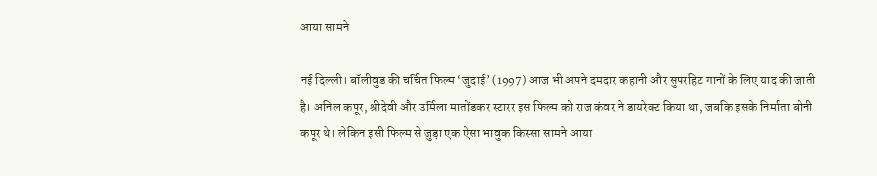आया सामने

नई दिल्ली। बॉलीवुड की चर्चित फिल्म ‘जुदाई’ (1997) आज भी अपने दमदार कहानी और सुपरहिट गानों के लिए याद की जाती है। अनिल कपूर, श्रीदेवी और उर्मिला मातोंडकर स्टारर इस फिल्म को राज कंवर ने डायरेक्ट किया था, जबकि इसके निर्माता बोनी कपूर थे। लेकिन इसी फिल्म से जुड़ा एक ऐसा भावुक किस्सा सामने आया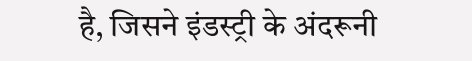है, जिसने इंडस्ट्री के अंदरूनी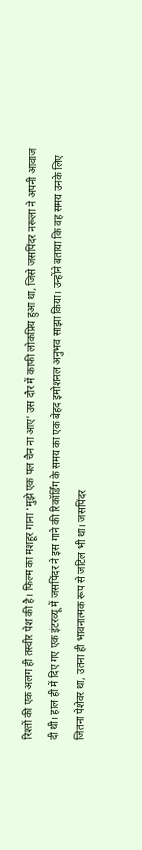रिश्तों की एक अलग ही तस्वीर पेश की है। फिल्म का मशहूर गाना ‘मुझे एक पल चैन ना आए’ उस दौर में काफी लोकप्रिय हुआ था, जिसे जसपिंदर नरूला ने अपनी आवाज दी थी। हाल ही में दिए गए एक इंटरव्यू में जसपिंदर ने इस गाने की रिकॉर्डिंग के समय का एक बेहद इमोशनल अनुभव साझा किया। उन्होंने बताया कि वह समय उनके लिए जितना पेशेवर था, उतना ही भावनात्मक रूप से जटिल भी था। जसपिंदर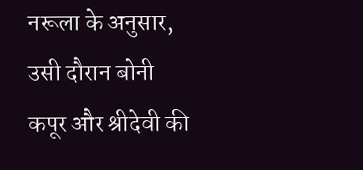नरूला के अनुसार, उसी दौरान बोनी कपूर और श्रीदेवी की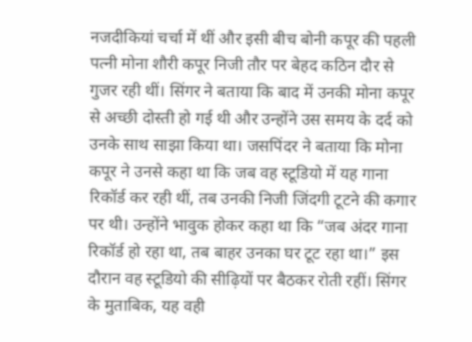नजदीकियां चर्चा में थीं और इसी बीच बोनी कपूर की पहली पत्नी मोना शौरी कपूर निजी तौर पर बेहद कठिन दौर से गुजर रही थीं। सिंगर ने बताया कि बाद में उनकी मोना कपूर से अच्छी दोस्ती हो गई थी और उन्होंने उस समय के दर्द को उनके साथ साझा किया था। जसपिंदर ने बताया कि मोना कपूर ने उनसे कहा था कि जब वह स्टूडियो में यह गाना रिकॉर्ड कर रही थीं, तब उनकी निजी जिंदगी टूटने की कगार पर थी। उन्होंने भावुक होकर कहा था कि “जब अंदर गाना रिकॉर्ड हो रहा था, तब बाहर उनका घर टूट रहा था।” इस दौरान वह स्टूडियो की सीढ़ियों पर बैठकर रोती रहीं। सिंगर के मुताबिक, यह वही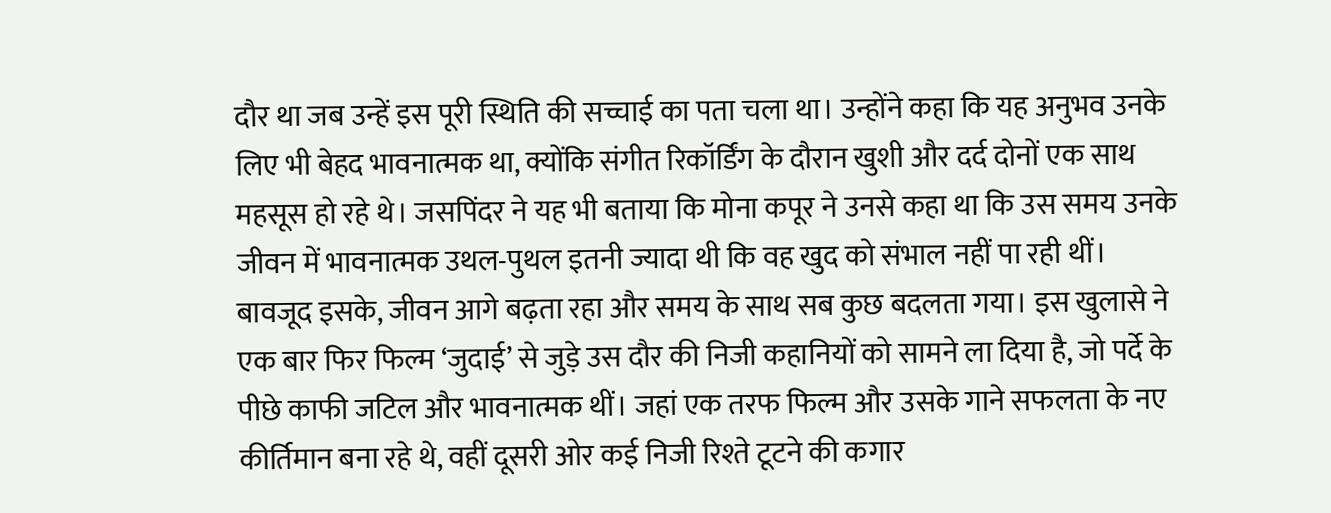दौर था जब उन्हें इस पूरी स्थिति की सच्चाई का पता चला था। उन्होंने कहा कि यह अनुभव उनके लिए भी बेहद भावनात्मक था, क्योंकि संगीत रिकॉर्डिंग के दौरान खुशी और दर्द दोनों एक साथ महसूस हो रहे थे। जसपिंदर ने यह भी बताया कि मोना कपूर ने उनसे कहा था कि उस समय उनके जीवन में भावनात्मक उथल-पुथल इतनी ज्यादा थी कि वह खुद को संभाल नहीं पा रही थीं। बावजूद इसके, जीवन आगे बढ़ता रहा और समय के साथ सब कुछ बदलता गया। इस खुलासे ने एक बार फिर फिल्म ‘जुदाई’ से जुड़े उस दौर की निजी कहानियों को सामने ला दिया है, जो पर्दे के पीछे काफी जटिल और भावनात्मक थीं। जहां एक तरफ फिल्म और उसके गाने सफलता के नए कीर्तिमान बना रहे थे, वहीं दूसरी ओर कई निजी रिश्ते टूटने की कगार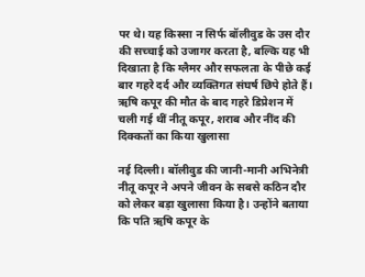पर थे। यह किस्सा न सिर्फ बॉलीवुड के उस दौर की सच्चाई को उजागर करता है, बल्कि यह भी दिखाता है कि ग्लैमर और सफलता के पीछे कई बार गहरे दर्द और व्यक्तिगत संघर्ष छिपे होते हैं।
ऋषि कपूर की मौत के बाद गहरे डिप्रेशन में चली गई थीं नीतू कपूर, शराब और नींद की दिक्कतों का किया खुलासा

नई दिल्ली। बॉलीवुड की जानी-मानी अभिनेत्री नीतू कपूर ने अपने जीवन के सबसे कठिन दौर को लेकर बड़ा खुलासा किया है। उन्होंने बताया कि पति ऋषि कपूर के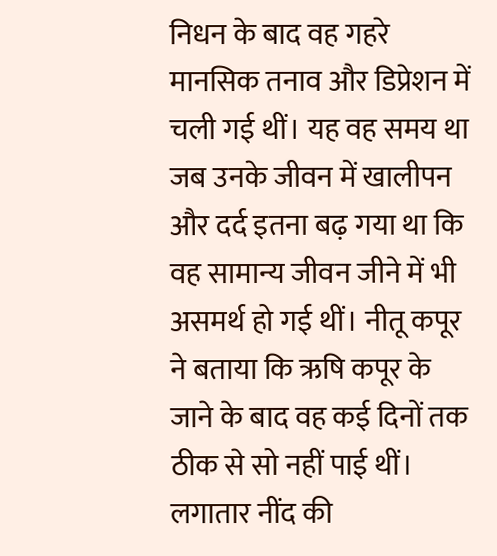निधन के बाद वह गहरे मानसिक तनाव और डिप्रेशन में चली गई थीं। यह वह समय था जब उनके जीवन में खालीपन और दर्द इतना बढ़ गया था कि वह सामान्य जीवन जीने में भी असमर्थ हो गई थीं। नीतू कपूर ने बताया कि ऋषि कपूर के जाने के बाद वह कई दिनों तक ठीक से सो नहीं पाई थीं। लगातार नींद की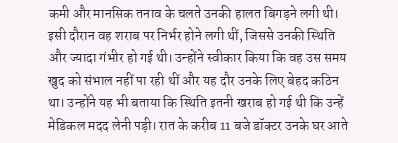कमी और मानसिक तनाव के चलते उनकी हालत बिगड़ने लगी थी। इसी दौरान वह शराब पर निर्भर होने लगी थीं, जिससे उनकी स्थिति और ज्यादा गंभीर हो गई थी। उन्होंने स्वीकार किया कि वह उस समय खुद को संभाल नहीं पा रही थीं और यह दौर उनके लिए बेहद कठिन था। उन्होंने यह भी बताया कि स्थिति इतनी खराब हो गई थी कि उन्हें मेडिकल मदद लेनी पड़ी। रात के करीब 11 बजे डॉक्टर उनके घर आते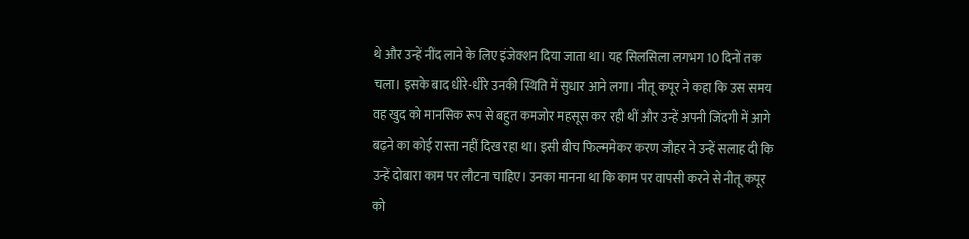थे और उन्हें नींद लाने के लिए इंजेक्शन दिया जाता था। यह सिलसिला लगभग 10 दिनों तक चला। इसके बाद धीरे-धीरे उनकी स्थिति में सुधार आने लगा। नीतू कपूर ने कहा कि उस समय वह खुद को मानसिक रूप से बहुत कमजोर महसूस कर रही थीं और उन्हें अपनी जिंदगी में आगे बढ़ने का कोई रास्ता नहीं दिख रहा था। इसी बीच फिल्ममेकर करण जौहर ने उन्हें सलाह दी कि उन्हें दोबारा काम पर लौटना चाहिए। उनका मानना था कि काम पर वापसी करने से नीतू कपूर को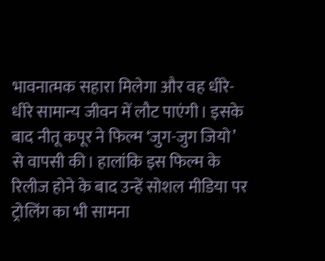भावनात्मक सहारा मिलेगा और वह धीरे-धीरे सामान्य जीवन में लौट पाएंगी। इसके बाद नीतू कपूर ने फिल्म ‘जुग-जुग जियो’ से वापसी की। हालांकि इस फिल्म के रिलीज होने के बाद उन्हें सोशल मीडिया पर ट्रोलिंग का भी सामना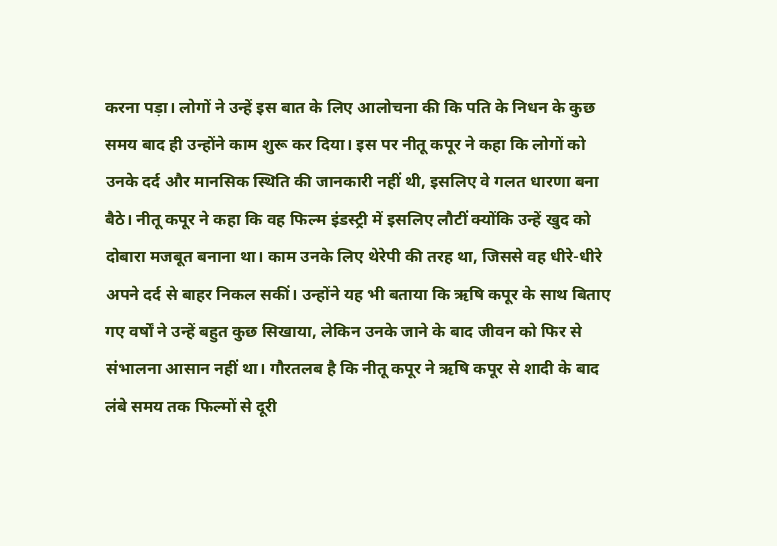करना पड़ा। लोगों ने उन्हें इस बात के लिए आलोचना की कि पति के निधन के कुछ समय बाद ही उन्होंने काम शुरू कर दिया। इस पर नीतू कपूर ने कहा कि लोगों को उनके दर्द और मानसिक स्थिति की जानकारी नहीं थी, इसलिए वे गलत धारणा बना बैठे। नीतू कपूर ने कहा कि वह फिल्म इंडस्ट्री में इसलिए लौटीं क्योंकि उन्हें खुद को दोबारा मजबूत बनाना था। काम उनके लिए थेरेपी की तरह था, जिससे वह धीरे-धीरे अपने दर्द से बाहर निकल सकीं। उन्होंने यह भी बताया कि ऋषि कपूर के साथ बिताए गए वर्षों ने उन्हें बहुत कुछ सिखाया, लेकिन उनके जाने के बाद जीवन को फिर से संभालना आसान नहीं था। गौरतलब है कि नीतू कपूर ने ऋषि कपूर से शादी के बाद लंबे समय तक फिल्मों से दूरी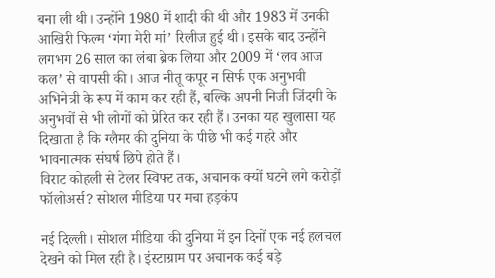बना ली थी। उन्होंने 1980 में शादी की थी और 1983 में उनकी आखिरी फिल्म ‘गंगा मेरी मां’ रिलीज हुई थी। इसके बाद उन्होंने लगभग 26 साल का लंबा ब्रेक लिया और 2009 में ‘लव आज कल’ से वापसी की। आज नीतू कपूर न सिर्फ एक अनुभवी अभिनेत्री के रूप में काम कर रही हैं, बल्कि अपनी निजी जिंदगी के अनुभवों से भी लोगों को प्रेरित कर रही हैं। उनका यह खुलासा यह दिखाता है कि ग्लैमर की दुनिया के पीछे भी कई गहरे और भावनात्मक संघर्ष छिपे होते हैं।
विराट कोहली से टेलर स्विफ्ट तक, अचानक क्यों घटने लगे करोड़ों फॉलोअर्स? सोशल मीडिया पर मचा हड़कंप

नई दिल्ली। सोशल मीडिया की दुनिया में इन दिनों एक नई हलचल देखने को मिल रही है। इंस्टाग्राम पर अचानक कई बड़े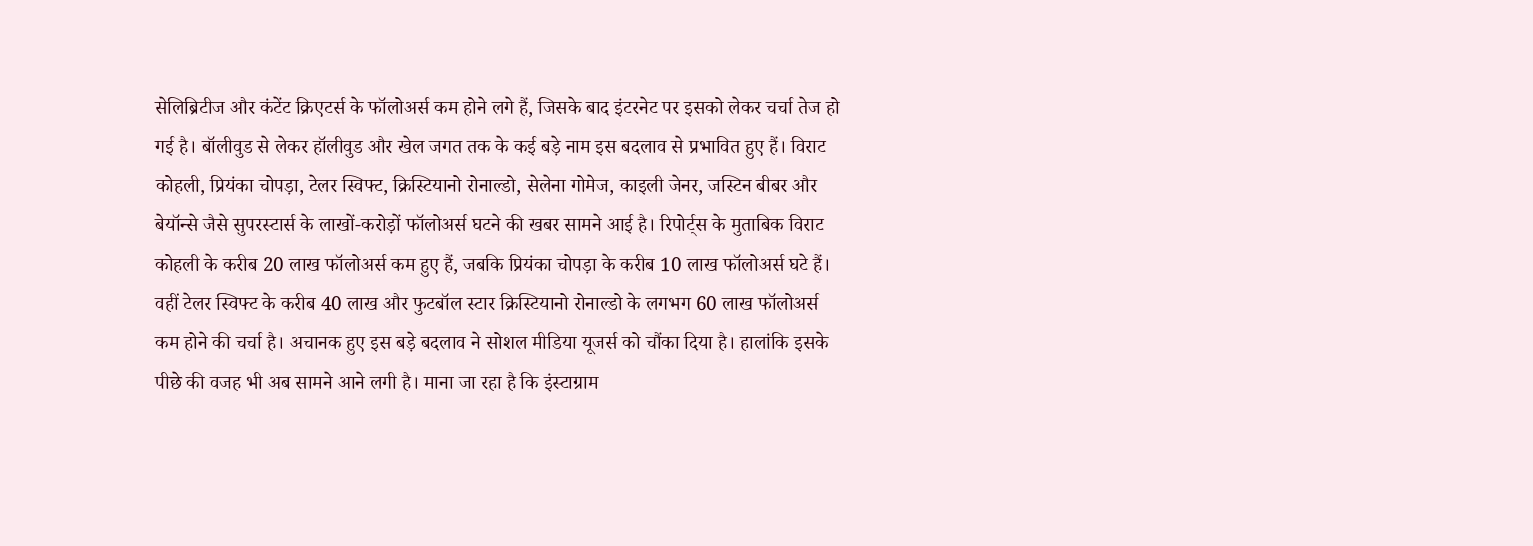सेलिब्रिटीज और कंटेंट क्रिएटर्स के फॉलोअर्स कम होने लगे हैं, जिसके बाद इंटरनेट पर इसको लेकर चर्चा तेज हो गई है। बॉलीवुड से लेकर हॉलीवुड और खेल जगत तक के कई बड़े नाम इस बदलाव से प्रभावित हुए हैं। विराट कोहली, प्रियंका चोपड़ा, टेलर स्विफ्ट, क्रिस्टियानो रोनाल्डो, सेलेना गोमेज, काइली जेनर, जस्टिन बीबर और बेयॉन्से जैसे सुपरस्टार्स के लाखों-करोड़ों फॉलोअर्स घटने की खबर सामने आई है। रिपोर्ट्स के मुताबिक विराट कोहली के करीब 20 लाख फॉलोअर्स कम हुए हैं, जबकि प्रियंका चोपड़ा के करीब 10 लाख फॉलोअर्स घटे हैं। वहीं टेलर स्विफ्ट के करीब 40 लाख और फुटबॉल स्टार क्रिस्टियानो रोनाल्डो के लगभग 60 लाख फॉलोअर्स कम होने की चर्चा है। अचानक हुए इस बड़े बदलाव ने सोशल मीडिया यूजर्स को चौंका दिया है। हालांकि इसके पीछे की वजह भी अब सामने आने लगी है। माना जा रहा है कि इंस्टाग्राम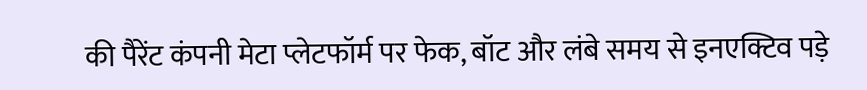की पैरेंट कंपनी मेटा प्लेटफॉर्म पर फेक, बॉट और लंबे समय से इनएक्टिव पड़े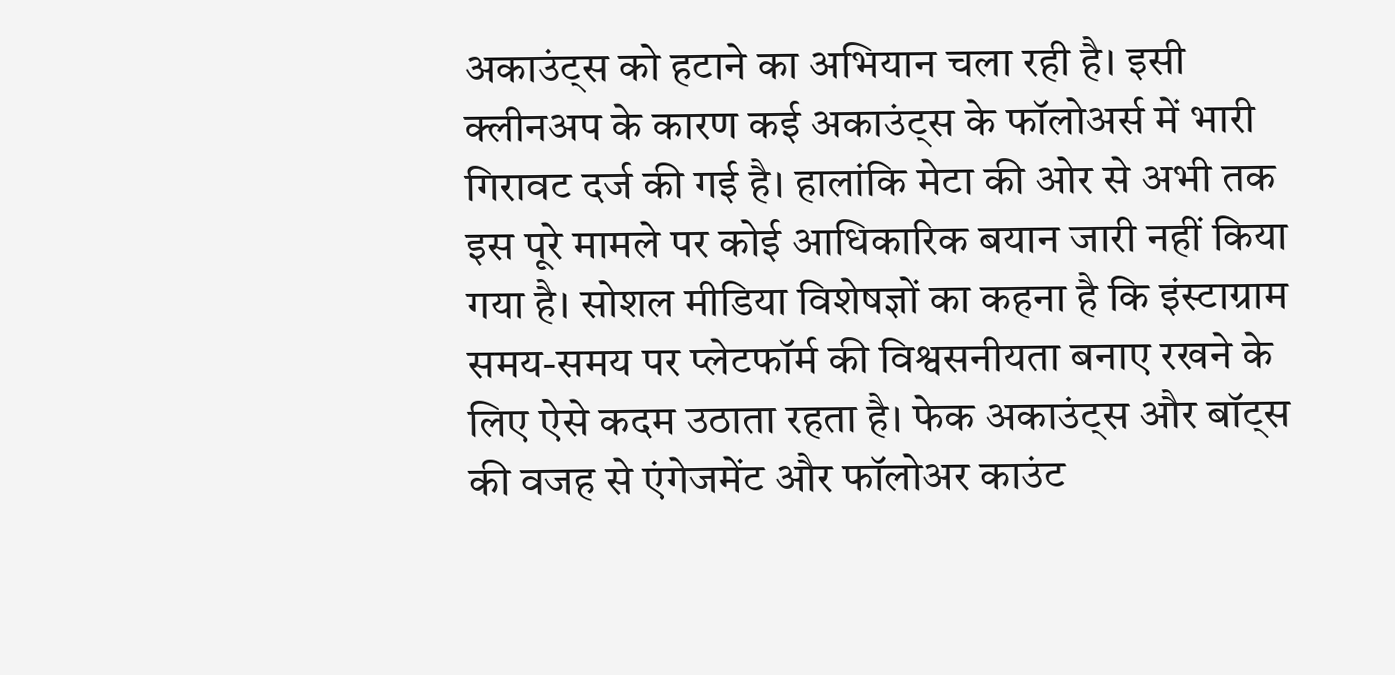अकाउंट्स को हटाने का अभियान चला रही है। इसी क्लीनअप के कारण कई अकाउंट्स के फॉलोअर्स में भारी गिरावट दर्ज की गई है। हालांकि मेटा की ओर से अभी तक इस पूरे मामले पर कोई आधिकारिक बयान जारी नहीं किया गया है। सोशल मीडिया विशेषज्ञों का कहना है कि इंस्टाग्राम समय-समय पर प्लेटफॉर्म की विश्वसनीयता बनाए रखने के लिए ऐसे कदम उठाता रहता है। फेक अकाउंट्स और बॉट्स की वजह से एंगेजमेंट और फॉलोअर काउंट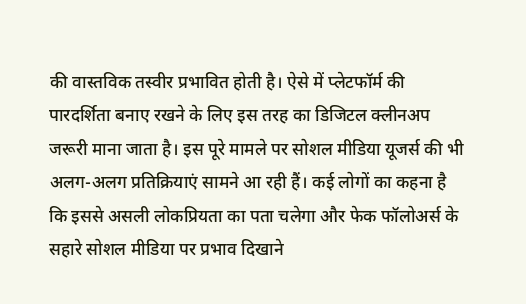की वास्तविक तस्वीर प्रभावित होती है। ऐसे में प्लेटफॉर्म की पारदर्शिता बनाए रखने के लिए इस तरह का डिजिटल क्लीनअप जरूरी माना जाता है। इस पूरे मामले पर सोशल मीडिया यूजर्स की भी अलग-अलग प्रतिक्रियाएं सामने आ रही हैं। कई लोगों का कहना है कि इससे असली लोकप्रियता का पता चलेगा और फेक फॉलोअर्स के सहारे सोशल मीडिया पर प्रभाव दिखाने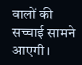वालों की सच्चाई सामने आएगी।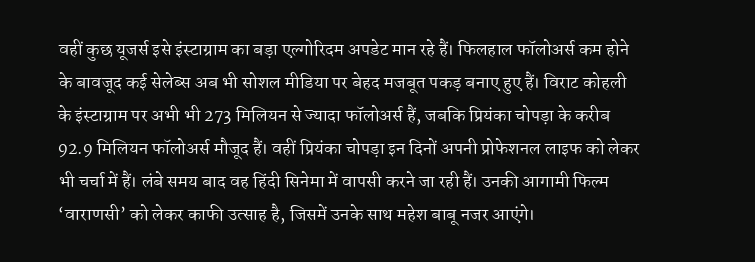वहीं कुछ यूजर्स इसे इंस्टाग्राम का बड़ा एल्गोरिदम अपडेट मान रहे हैं। फिलहाल फॉलोअर्स कम होने के बावजूद कई सेलेब्स अब भी सोशल मीडिया पर बेहद मजबूत पकड़ बनाए हुए हैं। विराट कोहली के इंस्टाग्राम पर अभी भी 273 मिलियन से ज्यादा फॉलोअर्स हैं, जबकि प्रियंका चोपड़ा के करीब 92.9 मिलियन फॉलोअर्स मौजूद हैं। वहीं प्रियंका चोपड़ा इन दिनों अपनी प्रोफेशनल लाइफ को लेकर भी चर्चा में हैं। लंबे समय बाद वह हिंदी सिनेमा में वापसी करने जा रही हैं। उनकी आगामी फिल्म ‘वाराणसी’ को लेकर काफी उत्साह है, जिसमें उनके साथ महेश बाबू नजर आएंगे।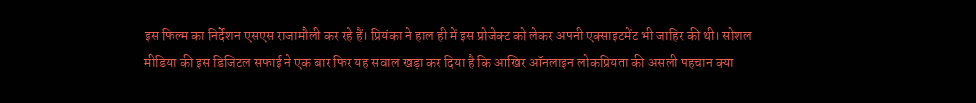इस फिल्म का निर्देशन एसएस राजामौली कर रहे हैं। प्रियंका ने हाल ही में इस प्रोजेक्ट को लेकर अपनी एक्साइटमेंट भी जाहिर की थी। सोशल मीडिया की इस डिजिटल सफाई ने एक बार फिर यह सवाल खड़ा कर दिया है कि आखिर ऑनलाइन लोकप्रियता की असली पहचान क्या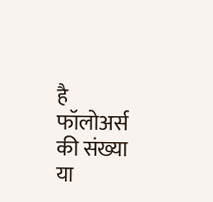है फॉलोअर्स की संख्या या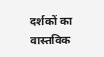दर्शकों का वास्तविक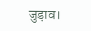जुड़ाव।